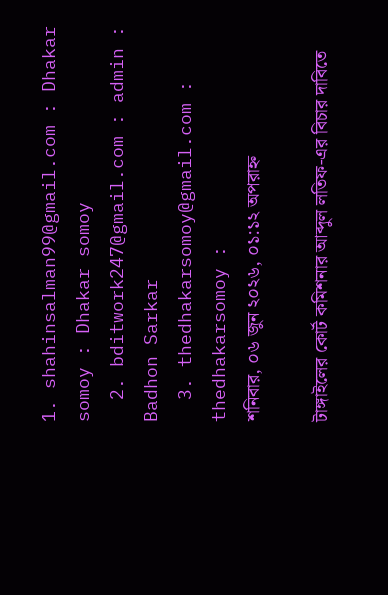1. shahinsalman99@gmail.com : Dhakar somoy : Dhakar somoy
  2. bditwork247@gmail.com : admin : Badhon Sarkar
  3. thedhakarsomoy@gmail.com : thedhakarsomoy :
শনিবার, ০৬ জুন ২০২৬, ০১:১২ অপরাহ্ন

টাঙ্গাইলের কোর্ট কমিশনার আব্দুল লতিফ-এর বিচার দাবিতে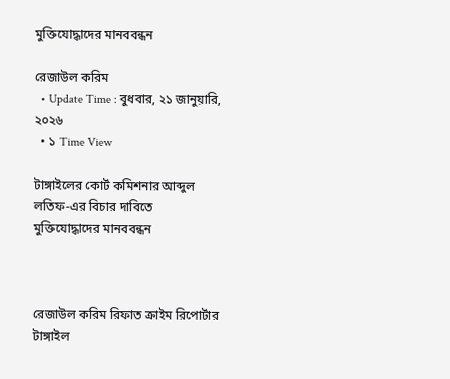মুক্তিযোদ্ধাদের মানববন্ধন

রেজাউল করিম
  • Update Time : বুধবার, ২১ জানুয়ারি, ২০২৬
  • ১ Time View

টাঙ্গাইলের কোর্ট কমিশনার আব্দুল লতিফ-এর বিচার দাবিতে মুক্তিযোদ্ধাদের মানববন্ধন



রেজাউল করিম রিফাত ক্রাইম রিপোর্টার টাঙ্গাইল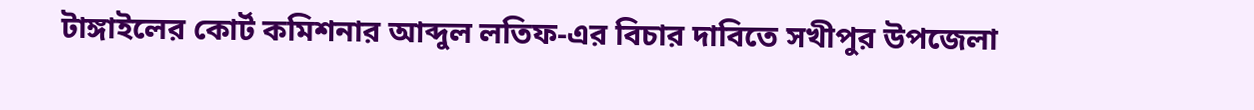টাঙ্গাইলের কোর্ট কমিশনার আব্দুল লতিফ-এর বিচার দাবিতে সখীপুর উপজেলা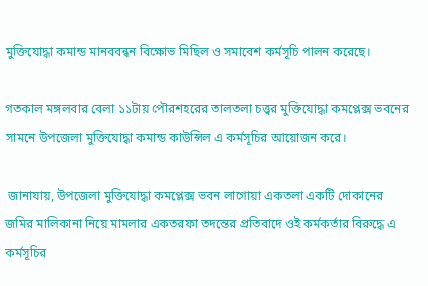মুক্তিযোদ্ধা কমান্ড মানববন্ধন বিক্ষোভ মিছিল ও সমাবেশ কর্মসূচি পালন করেছে।

গতকাল মঙ্গলবার বেলা ১১টায় পৌরশহরের তালতলা চত্ত্বর মুক্তিযোদ্ধা কমপ্লেক্স ভবনের সামনে উপজেলা মুক্তিযোদ্ধা কমান্ড কাউন্সিল এ কর্মসূচির আয়োজন করে।

 জানাযায়, উপজেলা মুক্তিযোদ্ধা কমপ্লেক্স ভবন লাগোয়া একতলা একটি দোকানের জমির মালিকানা নিয়ে মামলার একতরফা তদন্তের প্রতিবাদে ওই কর্মকর্তার বিরুদ্ধে এ কর্মসূচির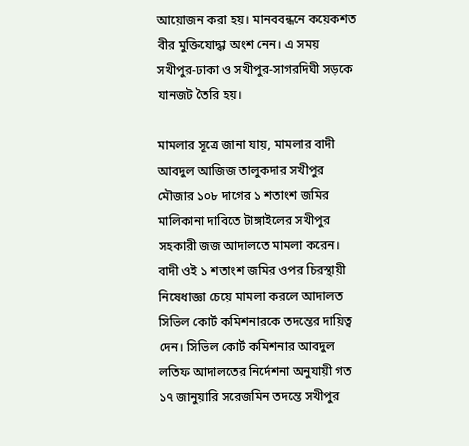আয়োজন করা হয়। মানববন্ধনে কয়েকশত বীর মুক্তিযোদ্ধা অংশ নেন। এ সময় সখীপুর-ঢাকা ও সখীপুর-সাগরদিঘী সড়কে যানজট তৈরি হয়।

মামলার সূত্রে জানা যায়, মামলার বাদী আবদুল আজিজ তালুকদার সখীপুর মৌজার ১০৮ দাগের ১ শতাংশ জমির মালিকানা দাবিতে টাঙ্গাইলের সখীপুর সহকারী জজ আদালতে মামলা করেন। বাদী ওই ১ শতাংশ জমির ওপর চিরস্থায়ী নিষেধাজ্ঞা চেয়ে মামলা করলে আদালত সিভিল কোর্ট কমিশনারকে তদন্তের দায়িত্ব দেন। সিভিল কোর্ট কমিশনার আবদুল লতিফ আদালতের নির্দেশনা অনুযায়ী গত ১৭ জানুয়ারি সরেজমিন তদন্তে সখীপুর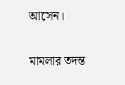আসেন।

মামলার তদন্ত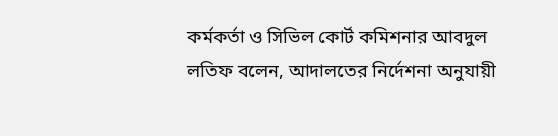কর্মকর্তা ও সিভিল কোর্ট কমিশনার আবদুল লতিফ বলেন, আদালতের নির্দেশনা অনুযায়ী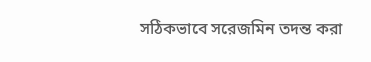সঠিকভাবে সরেজমিন তদন্ত করা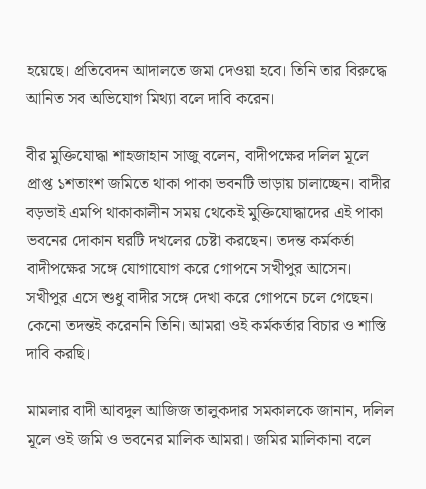হয়েছে। প্রতিবেদন আদালতে জমা দেওয়া হবে। তিনি তার বিরুদ্ধে আনিত সব অভিযোগ মিথ্যা বলে দাবি করেন।

বীর মুক্তিযোদ্ধা শাহজাহান সাজু বলেন, বাদীপক্ষের দলিল মূলে প্রাপ্ত ১শতাংশ জমিতে থাকা পাকা ভবনটি ভাড়ায় চালাচ্ছেন। বাদীর বড়ভাই এমপি থাকাকালীন সময় থেকেই মুক্তিযোদ্ধাদের এই পাকা ভবনের দোকান ঘরটি দখলের চেষ্টা করছেন। তদন্ত কর্মকর্তা বাদীপক্ষের সঙ্গে যোগাযোগ করে গোপনে সখীপুর আসেন। সখীপুর এসে শুধু বাদীর সঙ্গে দেখা করে গোপনে চলে গেছেন। কেনো তদন্তই করেননি তিনি। আমরা ওই কর্মকর্তার বিচার ও শাস্তি দাবি করছি।

মামলার বাদী আবদুল আজিজ তালুকদার সমকালকে জানান, দলিল মূলে ওই জমি ও ভবনের মালিক আমরা। জমির মালিকানা বলে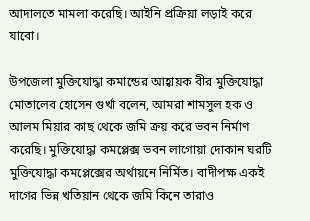আদালতে মামলা করেছি। আইনি প্রক্রিয়া লড়াই করে যাবো।

উপজেলা মুক্তিযোদ্ধা কমান্ডের আহ্বায়ক বীর মুক্তিযোদ্ধা মোতালেব হোসেন গুর্খা বলেন, আমরা শামসুল হক ও আলম মিয়ার কাছ থেকে জমি ক্রয় করে ভবন নির্মাণ করেছি। মুক্তিযোদ্ধা কমপ্লেক্স ভবন লাগোয়া দোকান ঘরটি মুক্তিযোদ্ধা কমপ্লেক্সের অর্থায়নে নির্মিত। বাদীপক্ষ একই দাগের ভিন্ন খতিয়ান থেকে জমি কিনে তারাও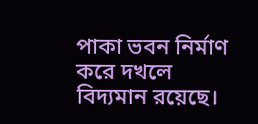পাকা ভবন নির্মাণ করে দখলে বিদ্যমান রয়েছে।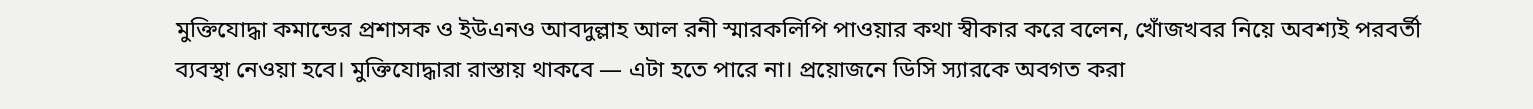মুক্তিযোদ্ধা কমান্ডের প্রশাসক ও ইউএনও আবদুল্লাহ আল রনী স্মারকলিপি পাওয়ার কথা স্বীকার করে বলেন, খোঁজখবর নিয়ে অবশ্যই পরবর্তী ব্যবস্থা নেওয়া হবে। মুক্তিযোদ্ধারা রাস্তায় থাকবে — এটা হতে পারে না। প্রয়োজনে ডিসি স্যারকে অবগত করা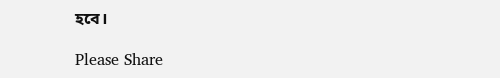হবে।

Please Share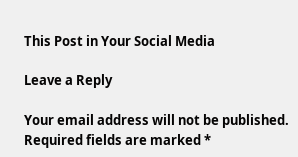This Post in Your Social Media

Leave a Reply

Your email address will not be published. Required fields are marked *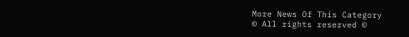More News Of This Category
© All rights reserved ©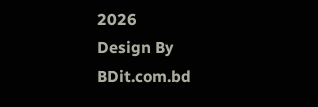2026
Design By BDit.com.bd